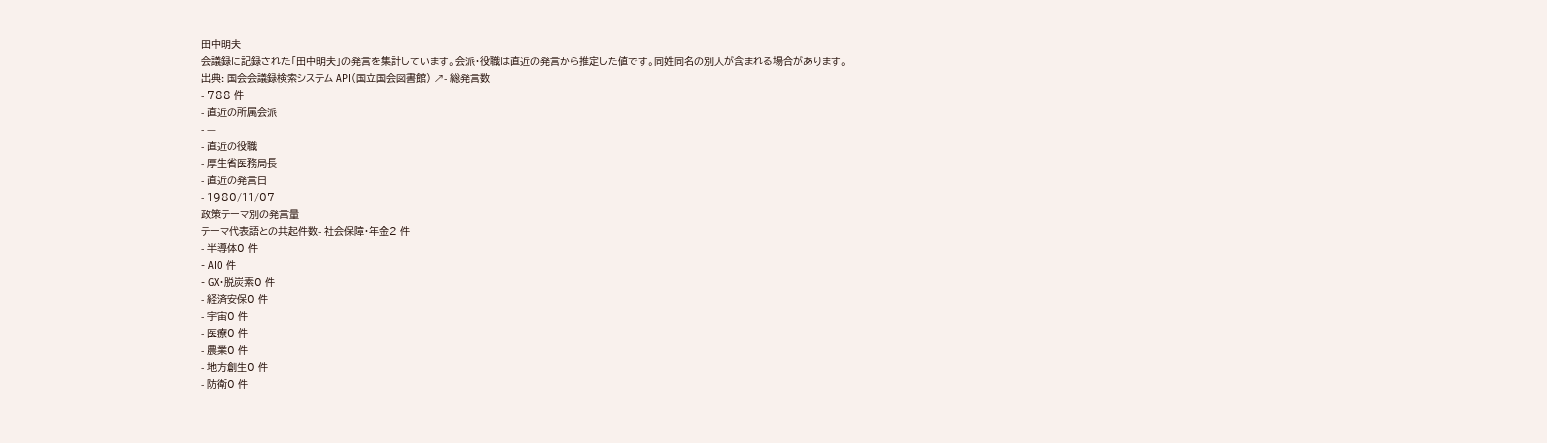田中明夫
会議録に記録された「田中明夫」の発言を集計しています。会派・役職は直近の発言から推定した値です。同姓同名の別人が含まれる場合があります。
出典: 国会会議録検索システム API(国立国会図書館) ↗- 総発言数
- 788 件
- 直近の所属会派
- —
- 直近の役職
- 厚生省医務局長
- 直近の発言日
- 1980/11/07
政策テーマ別の発言量
テーマ代表語との共起件数- 社会保障・年金2 件
- 半導体0 件
- AI0 件
- GX・脱炭素0 件
- 経済安保0 件
- 宇宙0 件
- 医療0 件
- 農業0 件
- 地方創生0 件
- 防衛0 件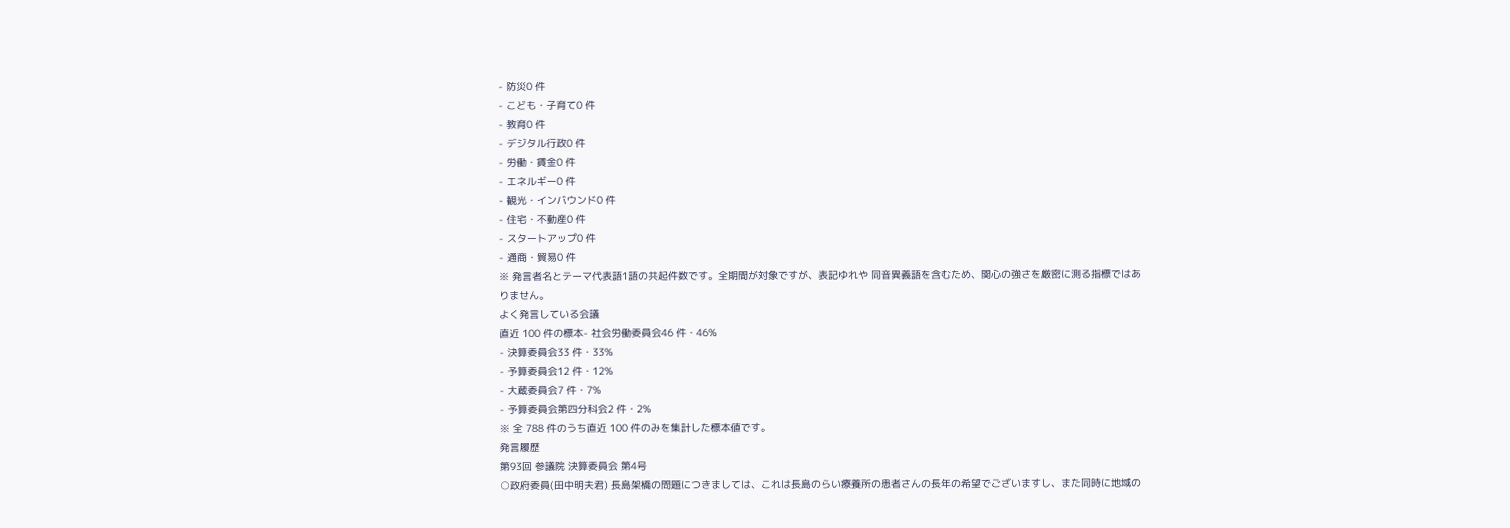- 防災0 件
- こども・子育て0 件
- 教育0 件
- デジタル行政0 件
- 労働・賃金0 件
- エネルギー0 件
- 観光・インバウンド0 件
- 住宅・不動産0 件
- スタートアップ0 件
- 通商・貿易0 件
※ 発言者名とテーマ代表語1語の共起件数です。全期間が対象ですが、表記ゆれや 同音異義語を含むため、関心の強さを厳密に測る指標ではありません。
よく発言している会議
直近 100 件の標本- 社会労働委員会46 件・46%
- 決算委員会33 件・33%
- 予算委員会12 件・12%
- 大蔵委員会7 件・7%
- 予算委員会第四分科会2 件・2%
※ 全 788 件のうち直近 100 件のみを集計した標本値です。
発言履歴
第93回 参議院 決算委員会 第4号
○政府委員(田中明夫君) 長島架橋の問題につきましては、これは長島のらい療養所の患者さんの長年の希望でございますし、また同時に地域の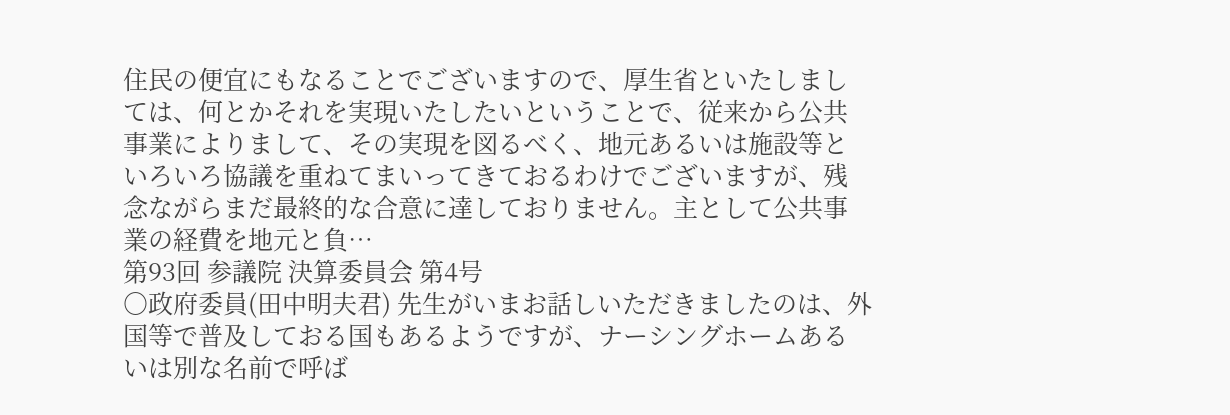住民の便宜にもなることでございますので、厚生省といたしましては、何とかそれを実現いたしたいということで、従来から公共事業によりまして、その実現を図るべく、地元あるいは施設等といろいろ協議を重ねてまいってきておるわけでございますが、残念ながらまだ最終的な合意に達しておりません。主として公共事業の経費を地元と負…
第93回 参議院 決算委員会 第4号
○政府委員(田中明夫君) 先生がいまお話しいただきましたのは、外国等で普及しておる国もあるようですが、ナーシングホームあるいは別な名前で呼ば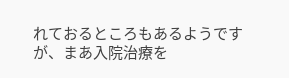れておるところもあるようですが、まあ入院治療を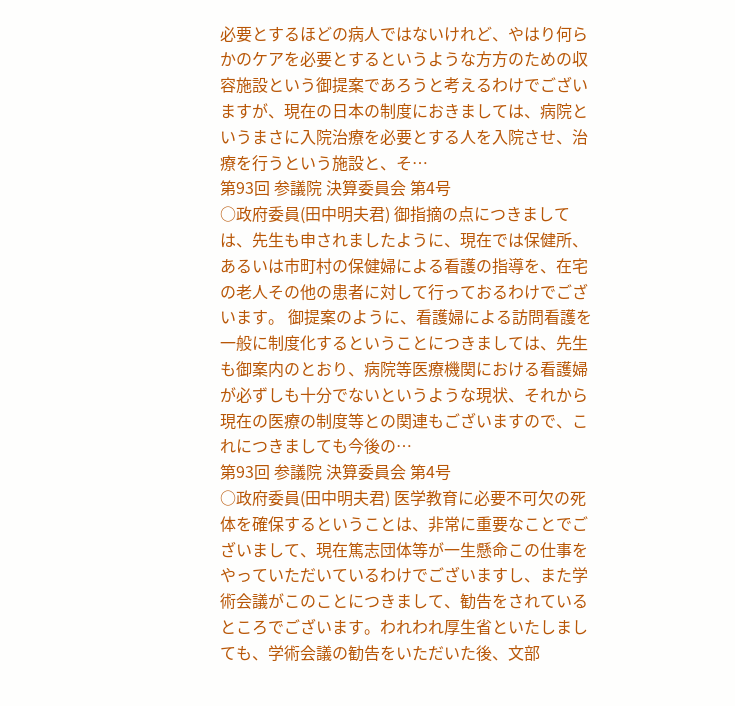必要とするほどの病人ではないけれど、やはり何らかのケアを必要とするというような方方のための収容施設という御提案であろうと考えるわけでございますが、現在の日本の制度におきましては、病院というまさに入院治療を必要とする人を入院させ、治療を行うという施設と、そ…
第93回 参議院 決算委員会 第4号
○政府委員(田中明夫君) 御指摘の点につきましては、先生も申されましたように、現在では保健所、あるいは市町村の保健婦による看護の指導を、在宅の老人その他の患者に対して行っておるわけでございます。 御提案のように、看護婦による訪問看護を一般に制度化するということにつきましては、先生も御案内のとおり、病院等医療機関における看護婦が必ずしも十分でないというような現状、それから現在の医療の制度等との関連もございますので、これにつきましても今後の…
第93回 参議院 決算委員会 第4号
○政府委員(田中明夫君) 医学教育に必要不可欠の死体を確保するということは、非常に重要なことでございまして、現在篤志団体等が一生懸命この仕事をやっていただいているわけでございますし、また学術会議がこのことにつきまして、勧告をされているところでございます。われわれ厚生省といたしましても、学術会議の勧告をいただいた後、文部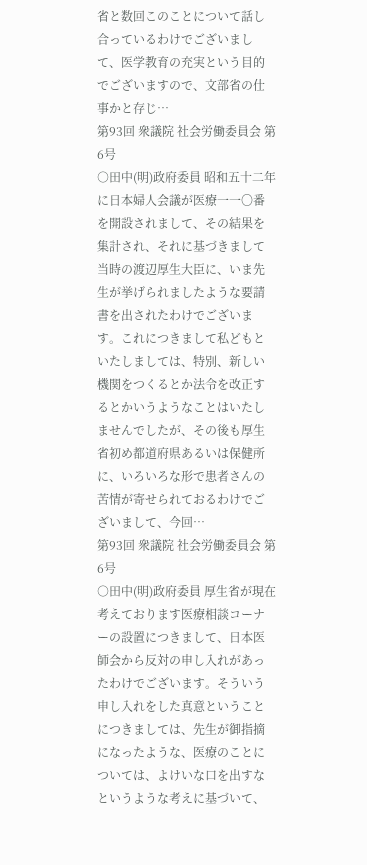省と数回このことについて話し合っているわけでございまして、医学教育の充実という目的でございますので、文部省の仕事かと存じ…
第93回 衆議院 社会労働委員会 第6号
○田中(明)政府委員 昭和五十二年に日本婦人会議が医療一一〇番を開設されまして、その結果を集計され、それに基づきまして当時の渡辺厚生大臣に、いま先生が挙げられましたような要請書を出されたわけでございます。これにつきまして私どもといたしましては、特別、新しい機関をつくるとか法令を改正するとかいうようなことはいたしませんでしたが、その後も厚生省初め都道府県あるいは保健所に、いろいろな形で患者さんの苦情が寄せられておるわけでございまして、今回…
第93回 衆議院 社会労働委員会 第6号
○田中(明)政府委員 厚生省が現在考えております医療相談コーナーの設置につきまして、日本医師会から反対の申し入れがあったわけでございます。そういう申し入れをした真意ということにつきましては、先生が御指摘になったような、医療のことについては、よけいな口を出すなというような考えに基づいて、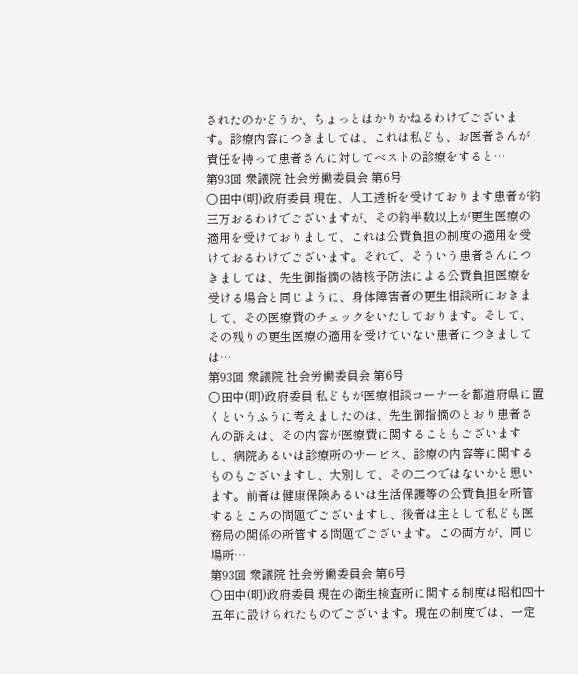されたのかどうか、ちょっとはかりかねるわけでございます。診療内容につきましては、これは私ども、お医者さんが責任を持って患者さんに対してベストの診療をすると…
第93回 衆議院 社会労働委員会 第6号
○田中(明)政府委員 現在、人工透析を受けております患者が約三万おるわけでございますが、その約半数以上が更生医療の適用を受けておりまして、これは公費負担の制度の適用を受けておるわけでございます。それで、そういう患者さんにつきましては、先生御指摘の結核予防法による公費負担医療を受ける場合と同じように、身体障害者の更生相談所におきまして、その医療費のチェックをいたしております。そして、その残りの更生医療の適用を受けていない患者につきましては…
第93回 衆議院 社会労働委員会 第6号
○田中(明)政府委員 私どもが医療相談コーナーを都道府県に置くというふうに考えましたのは、先生御指摘のとおり患者さんの訴えは、その内容が医療費に関することもございますし、病院あるいは診療所のサービス、診療の内容等に関するものもございますし、大別して、その二つではないかと思います。前者は健康保険あるいは生活保護等の公費負担を所管するところの問題でございますし、後者は主として私ども医務局の関係の所管する問題でございます。この両方が、同じ場所…
第93回 衆議院 社会労働委員会 第6号
○田中(明)政府委員 現在の衛生検査所に関する制度は昭和四十五年に設けられたものでございます。現在の制度では、一定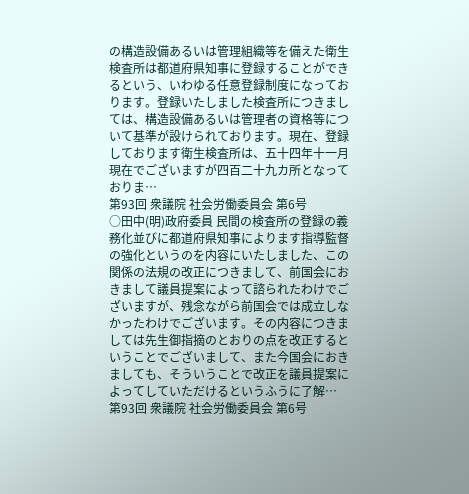の構造設備あるいは管理組織等を備えた衛生検査所は都道府県知事に登録することができるという、いわゆる任意登録制度になっております。登録いたしました検査所につきましては、構造設備あるいは管理者の資格等について基準が設けられております。現在、登録しております衛生検査所は、五十四年十一月現在でございますが四百二十九カ所となっておりま…
第93回 衆議院 社会労働委員会 第6号
○田中(明)政府委員 民間の検査所の登録の義務化並びに都道府県知事によります指導監督の強化というのを内容にいたしました、この関係の法規の改正につきまして、前国会におきまして議員提案によって諮られたわけでございますが、残念ながら前国会では成立しなかったわけでございます。その内容につきましては先生御指摘のとおりの点を改正するということでございまして、また今国会におきましても、そういうことで改正を議員提案によってしていただけるというふうに了解…
第93回 衆議院 社会労働委員会 第6号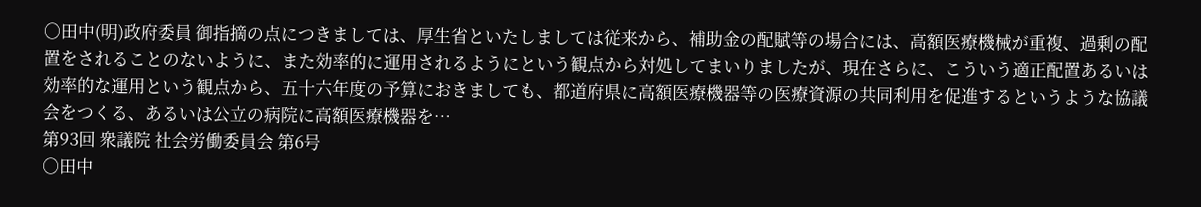○田中(明)政府委員 御指摘の点につきましては、厚生省といたしましては従来から、補助金の配賦等の場合には、高額医療機械が重複、過剰の配置をされることのないように、また効率的に運用されるようにという観点から対処してまいりましたが、現在さらに、こういう適正配置あるいは効率的な運用という観点から、五十六年度の予算におきましても、都道府県に高額医療機器等の医療資源の共同利用を促進するというような協議会をつくる、あるいは公立の病院に高額医療機器を…
第93回 衆議院 社会労働委員会 第6号
○田中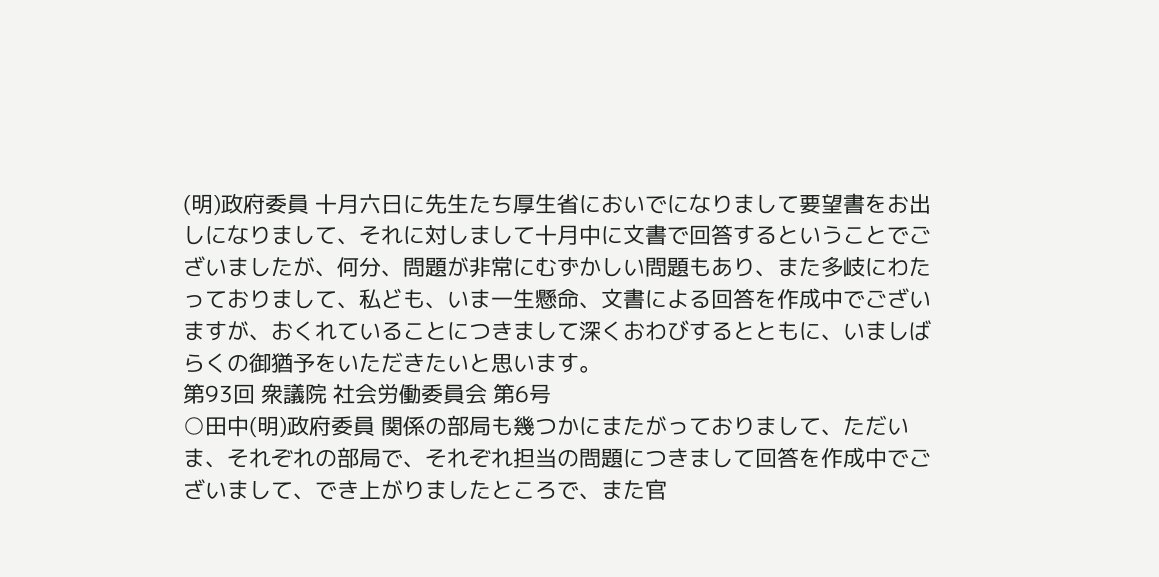(明)政府委員 十月六日に先生たち厚生省においでになりまして要望書をお出しになりまして、それに対しまして十月中に文書で回答するということでございましたが、何分、問題が非常にむずかしい問題もあり、また多岐にわたっておりまして、私ども、いま一生懸命、文書による回答を作成中でございますが、おくれていることにつきまして深くおわびするとともに、いましばらくの御猶予をいただきたいと思います。
第93回 衆議院 社会労働委員会 第6号
○田中(明)政府委員 関係の部局も幾つかにまたがっておりまして、ただいま、それぞれの部局で、それぞれ担当の問題につきまして回答を作成中でございまして、でき上がりましたところで、また官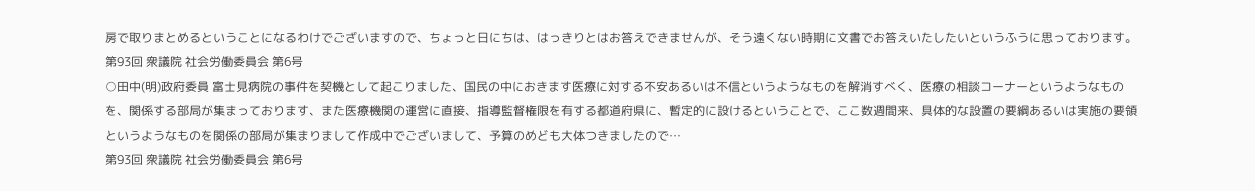房で取りまとめるということになるわけでございますので、ちょっと日にちは、はっきりとはお答えできませんが、そう遠くない時期に文書でお答えいたしたいというふうに思っております。
第93回 衆議院 社会労働委員会 第6号
○田中(明)政府委員 富士見病院の事件を契機として起こりました、国民の中におきます医療に対する不安あるいは不信というようなものを解消すべく、医療の相談コーナーというようなものを、関係する部局が集まっております、また医療機関の運営に直接、指導監督権限を有する都道府県に、暫定的に設けるということで、ここ数週間来、具体的な設置の要綱あるいは実施の要領というようなものを関係の部局が集まりまして作成中でございまして、予算のめども大体つきましたので…
第93回 衆議院 社会労働委員会 第6号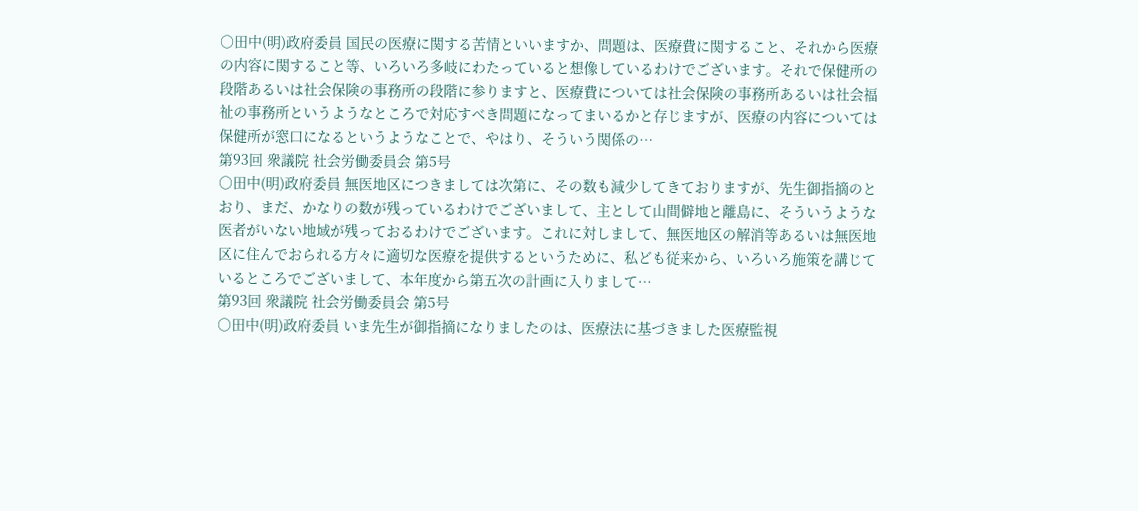○田中(明)政府委員 国民の医療に関する苦情といいますか、問題は、医療費に関すること、それから医療の内容に関すること等、いろいろ多岐にわたっていると想像しているわけでございます。それで保健所の段階あるいは社会保険の事務所の段階に参りますと、医療費については社会保険の事務所あるいは社会福祉の事務所というようなところで対応すべき問題になってまいるかと存じますが、医療の内容については保健所が窓口になるというようなことで、やはり、そういう関係の…
第93回 衆議院 社会労働委員会 第5号
○田中(明)政府委員 無医地区につきましては次第に、その数も減少してきておりますが、先生御指摘のとおり、まだ、かなりの数が残っているわけでございまして、主として山間僻地と離島に、そういうような医者がいない地域が残っておるわけでございます。これに対しまして、無医地区の解消等あるいは無医地区に住んでおられる方々に適切な医療を提供するというために、私ども従来から、いろいろ施策を講じているところでございまして、本年度から第五次の計画に入りまして…
第93回 衆議院 社会労働委員会 第5号
○田中(明)政府委員 いま先生が御指摘になりましたのは、医療法に基づきました医療監視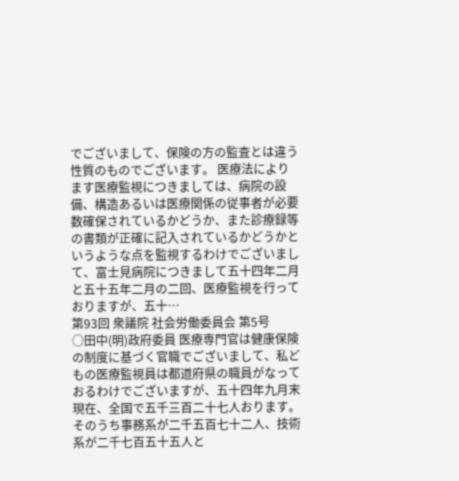でございまして、保険の方の監査とは違う性質のものでございます。 医療法によります医療監視につきましては、病院の設備、構造あるいは医療関係の従事者が必要数確保されているかどうか、また診療録等の書類が正確に記入されているかどうかというような点を監視するわけでございまして、富士見病院につきまして五十四年二月と五十五年二月の二回、医療監視を行っておりますが、五十…
第93回 衆議院 社会労働委員会 第5号
○田中(明)政府委員 医療専門官は健康保険の制度に基づく官職でございまして、私どもの医療監視員は都道府県の職員がなっておるわけでございますが、五十四年九月末現在、全国で五千三百二十七人おります。そのうち事務系が二千五百七十二人、技術系が二千七百五十五人と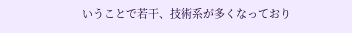いうことで若干、技術系が多くなっており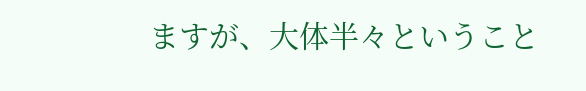ますが、大体半々ということ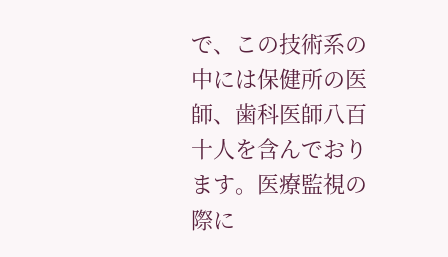で、この技術系の中には保健所の医師、歯科医師八百十人を含んでおります。医療監視の際に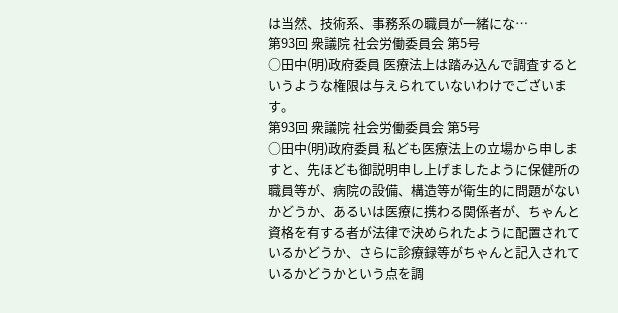は当然、技術系、事務系の職員が一緒にな…
第93回 衆議院 社会労働委員会 第5号
○田中(明)政府委員 医療法上は踏み込んで調査するというような権限は与えられていないわけでございます。
第93回 衆議院 社会労働委員会 第5号
○田中(明)政府委員 私ども医療法上の立場から申しますと、先ほども御説明申し上げましたように保健所の職員等が、病院の設備、構造等が衛生的に問題がないかどうか、あるいは医療に携わる関係者が、ちゃんと資格を有する者が法律で決められたように配置されているかどうか、さらに診療録等がちゃんと記入されているかどうかという点を調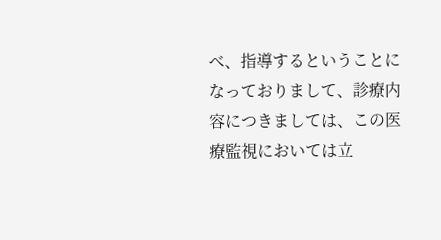べ、指導するということになっておりまして、診療内容につきましては、この医療監視においては立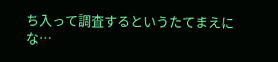ち入って調査するというたてまえにな…